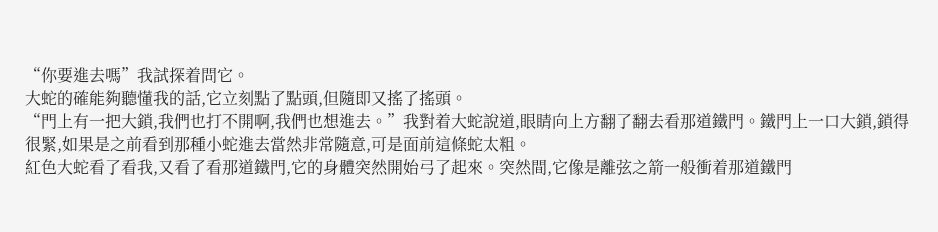“你要進去嗎”我試探着問它。
大蛇的確能夠聽懂我的話,它立刻點了點頭,但隨即又搖了搖頭。
“門上有一把大鎖,我們也打不開啊,我們也想進去。”我對着大蛇說道,眼睛向上方翻了翻去看那道鐵門。鐵門上一口大鎖,鎖得很緊,如果是之前看到那種小蛇進去當然非常隨意,可是面前這條蛇太粗。
紅色大蛇看了看我,又看了看那道鐵門,它的身體突然開始弓了起來。突然間,它像是離弦之箭一般衝着那道鐵門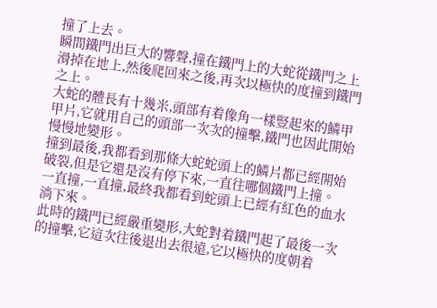撞了上去。
瞬間鐵門出巨大的響聲,撞在鐵門上的大蛇從鐵門之上滑掉在地上,然後爬回來之後,再次以極快的度撞到鐵門之上。
大蛇的體長有十幾米,頭部有着像角一樣豎起來的鱗甲甲片,它就用自己的頭部一次次的撞擊,鐵門也因此開始慢慢地變形。
撞到最後,我都看到那條大蛇蛇頭上的鱗片都已經開始破裂,但是它還是沒有停下來,一直往哪個鐵門上撞。
一直撞,一直撞,最終我都看到蛇頭上已經有紅色的血水淌下來。
此時的鐵門已經嚴重變形,大蛇對着鐵門起了最後一次的撞擊,它這次往後退出去很遠,它以極快的度朝着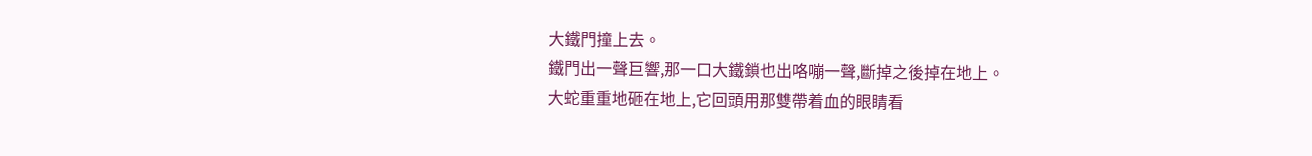大鐵門撞上去。
鐵門出一聲巨響,那一口大鐵鎖也出咯嘣一聲,斷掉之後掉在地上。
大蛇重重地砸在地上,它回頭用那雙帶着血的眼睛看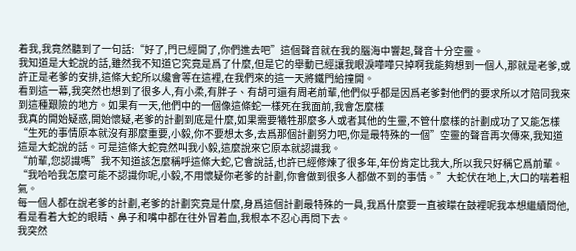着我,我竟然聽到了一句話:“好了,門已經開了,你們進去吧”這個聲音就在我的腦海中響起,聲音十分空靈。
我知道是大蛇說的話,雖然我不知道它究竟是爲了什麼,但是它的舉動已經讓我眼淚嘩嘩只掉啊我能夠想到一個人,那就是老爹,或許正是老爹的安排,這條大蛇所以纔會等在這裡,在我們來的這一天將鐵門給撞開。
看到這一幕,我突然也想到了很多人,有小柔,有胖子、有胡可還有周老前輩,他們似乎都是因爲老爹對他們的要求所以才陪同我來到這種艱險的地方。如果有一天,他們中的一個像這條蛇一樣死在我面前,我會怎麼樣
我真的開始疑惑,開始懷疑,老爹的計劃到底是什麼,如果需要犧牲那麼多人或者其他的生靈,不管什麼樣的計劃成功了又能怎樣
“生死的事情原本就沒有那麼重要,小毅,你不要想太多,去爲那個計劃努力吧,你是最特殊的一個”空靈的聲音再次傳來,我知道這是大蛇說的話。可是這條大蛇竟然叫我小毅,這麼說來它原本就認識我。
“前輩,您認識嗎”我不知道該怎麼稱呼這條大蛇,它會說話,也許已經修煉了很多年,年份肯定比我大,所以我只好稱它爲前輩。
“我哈哈我怎麼可能不認識你呢,小毅,不用懷疑你老爹的計劃,你會做到很多人都做不到的事情。”大蛇伏在地上,大口的喘着粗氣。
每一個人都在說老爹的計劃,老爹的計劃究竟是什麼,身爲這個計劃最特殊的一員,我爲什麼要一直被矇在鼓裡呢我本想繼續問他,看是看着大蛇的眼睛、鼻子和嘴中都在往外冒着血,我根本不忍心再問下去。
我突然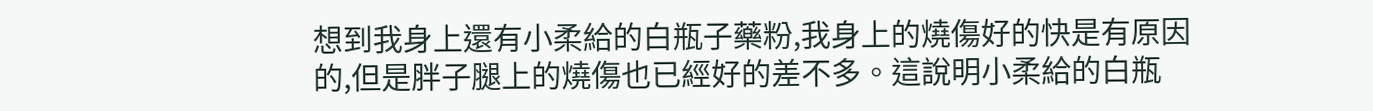想到我身上還有小柔給的白瓶子藥粉,我身上的燒傷好的快是有原因的,但是胖子腿上的燒傷也已經好的差不多。這說明小柔給的白瓶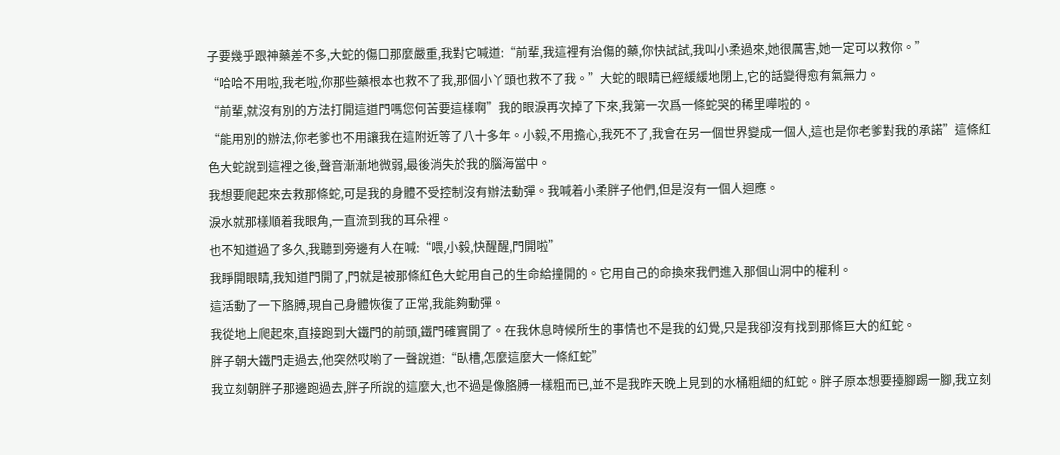子要幾乎跟神藥差不多,大蛇的傷口那麼嚴重,我對它喊道:“前輩,我這裡有治傷的藥,你快試試,我叫小柔過來,她很厲害,她一定可以救你。”
“哈哈不用啦,我老啦,你那些藥根本也救不了我,那個小丫頭也救不了我。”大蛇的眼睛已經緩緩地閉上,它的話變得愈有氣無力。
“前輩,就沒有別的方法打開這道門嗎您何苦要這樣啊”我的眼淚再次掉了下來,我第一次爲一條蛇哭的稀里嘩啦的。
“能用別的辦法,你老爹也不用讓我在這附近等了八十多年。小毅,不用擔心,我死不了,我會在另一個世界變成一個人,這也是你老爹對我的承諾”這條紅色大蛇說到這裡之後,聲音漸漸地微弱,最後消失於我的腦海當中。
我想要爬起來去救那條蛇,可是我的身體不受控制沒有辦法動彈。我喊着小柔胖子他們,但是沒有一個人迴應。
淚水就那樣順着我眼角,一直流到我的耳朵裡。
也不知道過了多久,我聽到旁邊有人在喊:“喂,小毅,快醒醒,門開啦”
我睜開眼睛,我知道門開了,門就是被那條紅色大蛇用自己的生命給撞開的。它用自己的命換來我們進入那個山洞中的權利。
這活動了一下胳膊,現自己身體恢復了正常,我能夠動彈。
我從地上爬起來,直接跑到大鐵門的前頭,鐵門確實開了。在我休息時候所生的事情也不是我的幻覺,只是我卻沒有找到那條巨大的紅蛇。
胖子朝大鐵門走過去,他突然哎喲了一聲說道:“臥槽,怎麼這麼大一條紅蛇”
我立刻朝胖子那邊跑過去,胖子所說的這麼大,也不過是像胳膊一樣粗而已,並不是我昨天晚上見到的水桶粗細的紅蛇。胖子原本想要擡腳踢一腳,我立刻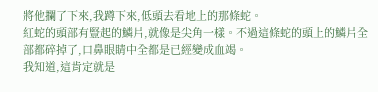將他攔了下來,我蹲下來,低頭去看地上的那條蛇。
紅蛇的頭部有豎起的鱗片,就像是尖角一樣。不過這條蛇的頭上的鱗片全部都碎掉了,口鼻眼睛中全都是已經變成血竭。
我知道,這肯定就是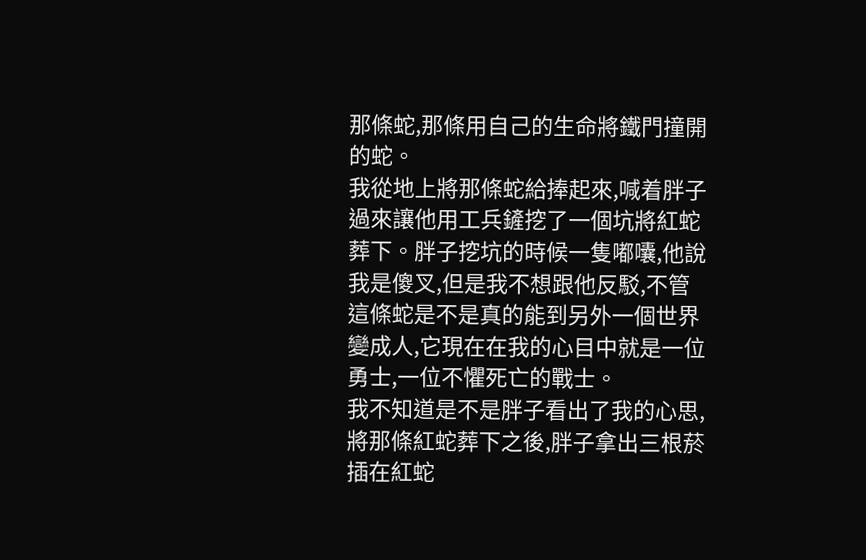那條蛇,那條用自己的生命將鐵門撞開的蛇。
我從地上將那條蛇給捧起來,喊着胖子過來讓他用工兵鏟挖了一個坑將紅蛇葬下。胖子挖坑的時候一隻嘟囔,他說我是傻叉,但是我不想跟他反駁,不管這條蛇是不是真的能到另外一個世界變成人,它現在在我的心目中就是一位勇士,一位不懼死亡的戰士。
我不知道是不是胖子看出了我的心思,將那條紅蛇葬下之後,胖子拿出三根菸插在紅蛇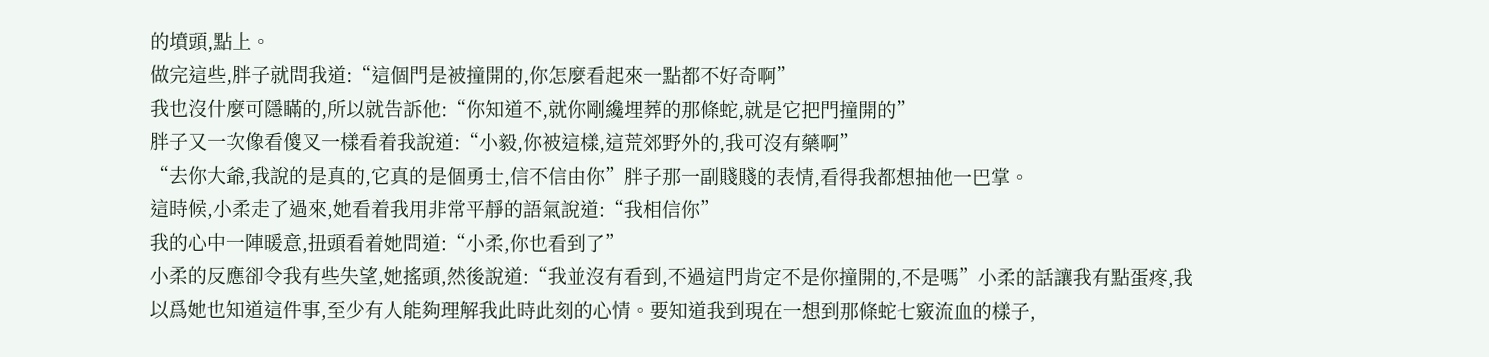的墳頭,點上。
做完這些,胖子就問我道:“這個門是被撞開的,你怎麼看起來一點都不好奇啊”
我也沒什麼可隱瞞的,所以就告訴他:“你知道不,就你剛纔埋葬的那條蛇,就是它把門撞開的”
胖子又一次像看傻叉一樣看着我說道:“小毅,你被這樣,這荒郊野外的,我可沒有藥啊”
“去你大爺,我說的是真的,它真的是個勇士,信不信由你”胖子那一副賤賤的表情,看得我都想抽他一巴掌。
這時候,小柔走了過來,她看着我用非常平靜的語氣說道:“我相信你”
我的心中一陣暖意,扭頭看着她問道:“小柔,你也看到了”
小柔的反應卻令我有些失望,她搖頭,然後說道:“我並沒有看到,不過這門肯定不是你撞開的,不是嗎”小柔的話讓我有點蛋疼,我以爲她也知道這件事,至少有人能夠理解我此時此刻的心情。要知道我到現在一想到那條蛇七竅流血的樣子,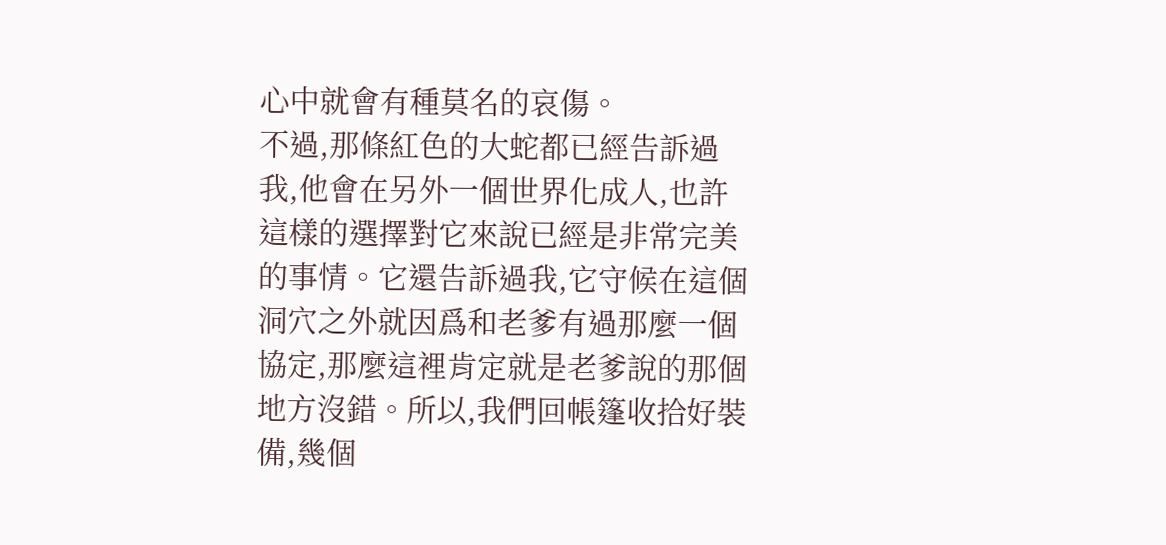心中就會有種莫名的哀傷。
不過,那條紅色的大蛇都已經告訴過我,他會在另外一個世界化成人,也許這樣的選擇對它來說已經是非常完美的事情。它還告訴過我,它守候在這個洞穴之外就因爲和老爹有過那麼一個協定,那麼這裡肯定就是老爹說的那個地方沒錯。所以,我們回帳篷收拾好裝備,幾個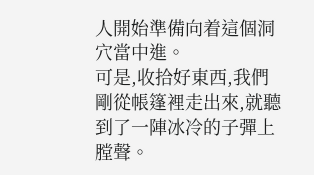人開始準備向着這個洞穴當中進。
可是,收拾好東西,我們剛從帳篷裡走出來,就聽到了一陣冰冷的子彈上膛聲。